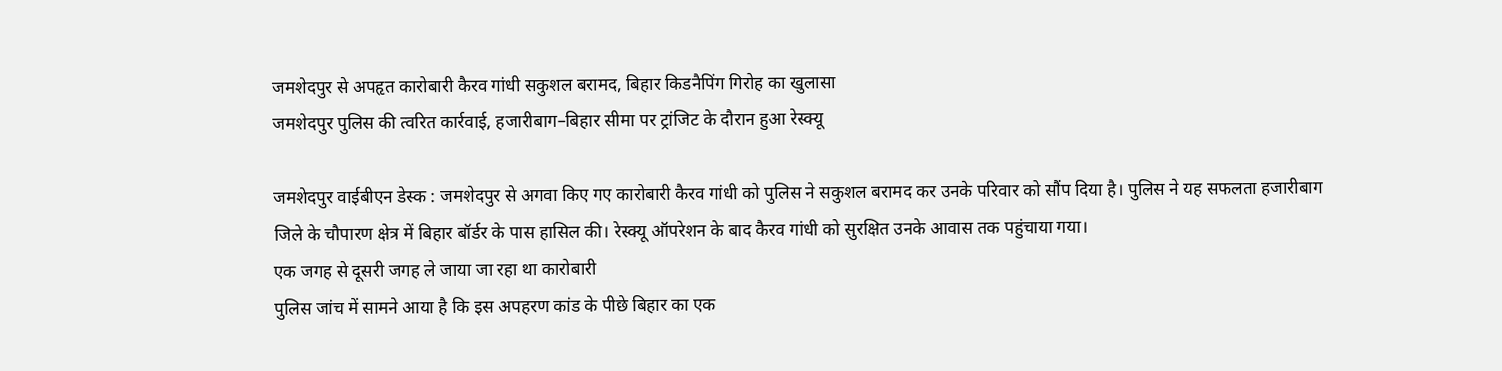जमशेदपुर से अपहृत कारोबारी कैरव गांधी सकुशल बरामद, बिहार किडनैपिंग गिरोह का खुलासा
जमशेदपुर पुलिस की त्वरित कार्रवाई, हजारीबाग–बिहार सीमा पर ट्रांजिट के दौरान हुआ रेस्क्यू

जमशेदपुर वाईबीएन डेस्क : जमशेदपुर से अगवा किए गए कारोबारी कैरव गांधी को पुलिस ने सकुशल बरामद कर उनके परिवार को सौंप दिया है। पुलिस ने यह सफलता हजारीबाग जिले के चौपारण क्षेत्र में बिहार बॉर्डर के पास हासिल की। रेस्क्यू ऑपरेशन के बाद कैरव गांधी को सुरक्षित उनके आवास तक पहुंचाया गया।
एक जगह से दूसरी जगह ले जाया जा रहा था कारोबारी
पुलिस जांच में सामने आया है कि इस अपहरण कांड के पीछे बिहार का एक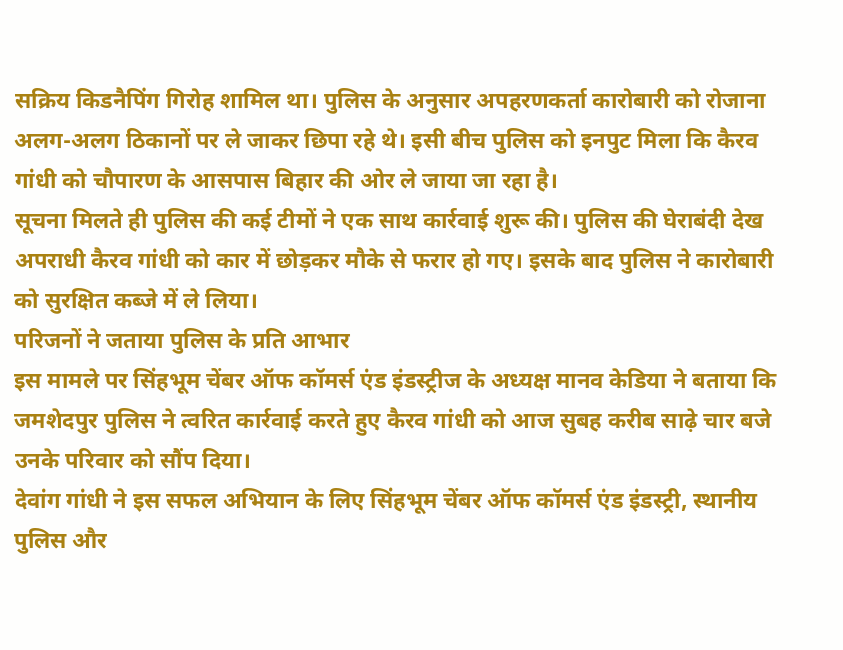सक्रिय किडनैपिंग गिरोह शामिल था। पुलिस के अनुसार अपहरणकर्ता कारोबारी को रोजाना अलग-अलग ठिकानों पर ले जाकर छिपा रहे थे। इसी बीच पुलिस को इनपुट मिला कि कैरव गांधी को चौपारण के आसपास बिहार की ओर ले जाया जा रहा है।
सूचना मिलते ही पुलिस की कई टीमों ने एक साथ कार्रवाई शुरू की। पुलिस की घेराबंदी देख अपराधी कैरव गांधी को कार में छोड़कर मौके से फरार हो गए। इसके बाद पुलिस ने कारोबारी को सुरक्षित कब्जे में ले लिया।
परिजनों ने जताया पुलिस के प्रति आभार
इस मामले पर सिंहभूम चेंबर ऑफ कॉमर्स एंड इंडस्ट्रीज के अध्यक्ष मानव केडिया ने बताया कि जमशेदपुर पुलिस ने त्वरित कार्रवाई करते हुए कैरव गांधी को आज सुबह करीब साढ़े चार बजे उनके परिवार को सौंप दिया।
देवांग गांधी ने इस सफल अभियान के लिए सिंहभूम चेंबर ऑफ कॉमर्स एंड इंडस्ट्री, स्थानीय पुलिस और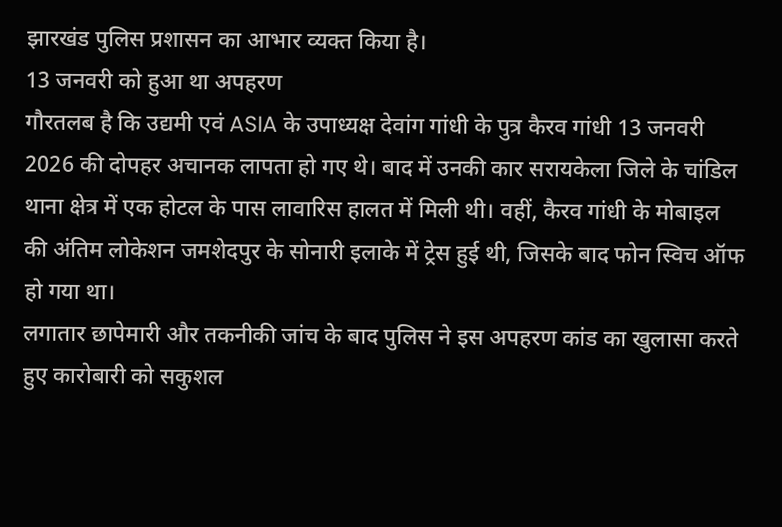झारखंड पुलिस प्रशासन का आभार व्यक्त किया है।
13 जनवरी को हुआ था अपहरण
गौरतलब है कि उद्यमी एवं ASIA के उपाध्यक्ष देवांग गांधी के पुत्र कैरव गांधी 13 जनवरी 2026 की दोपहर अचानक लापता हो गए थे। बाद में उनकी कार सरायकेला जिले के चांडिल थाना क्षेत्र में एक होटल के पास लावारिस हालत में मिली थी। वहीं, कैरव गांधी के मोबाइल की अंतिम लोकेशन जमशेदपुर के सोनारी इलाके में ट्रेस हुई थी, जिसके बाद फोन स्विच ऑफ हो गया था।
लगातार छापेमारी और तकनीकी जांच के बाद पुलिस ने इस अपहरण कांड का खुलासा करते हुए कारोबारी को सकुशल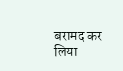बरामद कर लिया